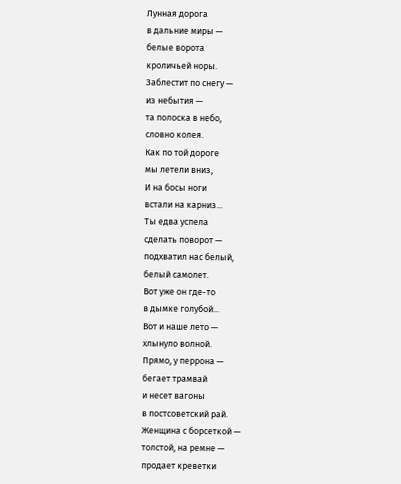Лунная дорога
в дальние миры —
белые ворота
кроличьей норы.
Заблестит по снегу —
из небытия —
та полоска в небо,
словно колея.
Как по той дороге
мы летели вниз,
И на босы ноги
встали на карниз...
Ты едва успела
сделать поворот —
подхватил нас белый,
белый самолет.
Вот уже он где-то
в дымке голубой...
Вот и наше лето —
хлынуло волной.
Прямо, у перрона —
бегает трамвай
и несет вагоны
в постсоветский рай.
Женщина с борсеткой —
толстой, на ремне —
продает креветки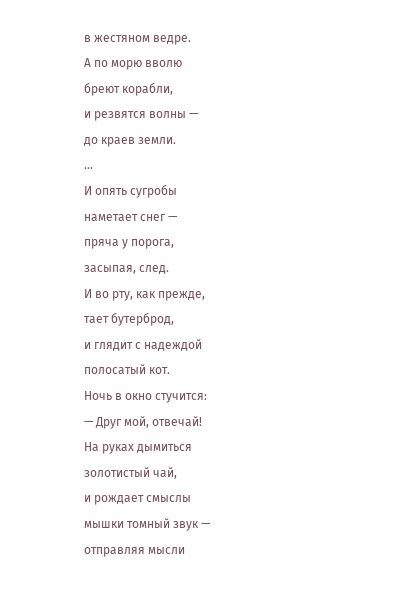в жестяном ведре.
А по морю вволю
бреют корабли,
и резвятся волны —
до краев земли.
...
И опять сугробы
наметает снег —
пряча у порога,
засыпая, след.
И во рту, как прежде,
тает бутерброд,
и глядит с надеждой
полосатый кот.
Ночь в окно стучится:
— Друг мой, отвечай!
На руках дымиться
золотистый чай,
и рождает смыслы
мышки томный звук —
отправляя мысли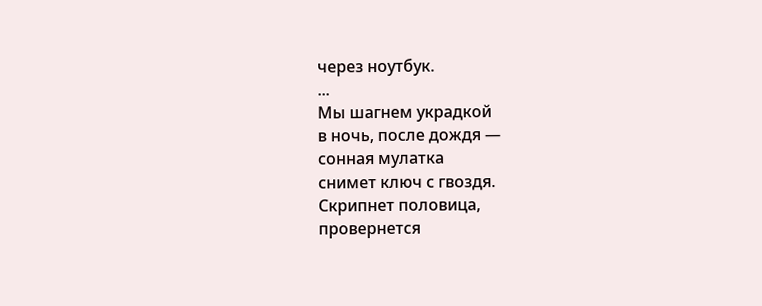через ноутбук.
...
Мы шагнем украдкой
в ночь, после дождя —
сонная мулатка
снимет ключ с гвоздя.
Скрипнет половица,
провернется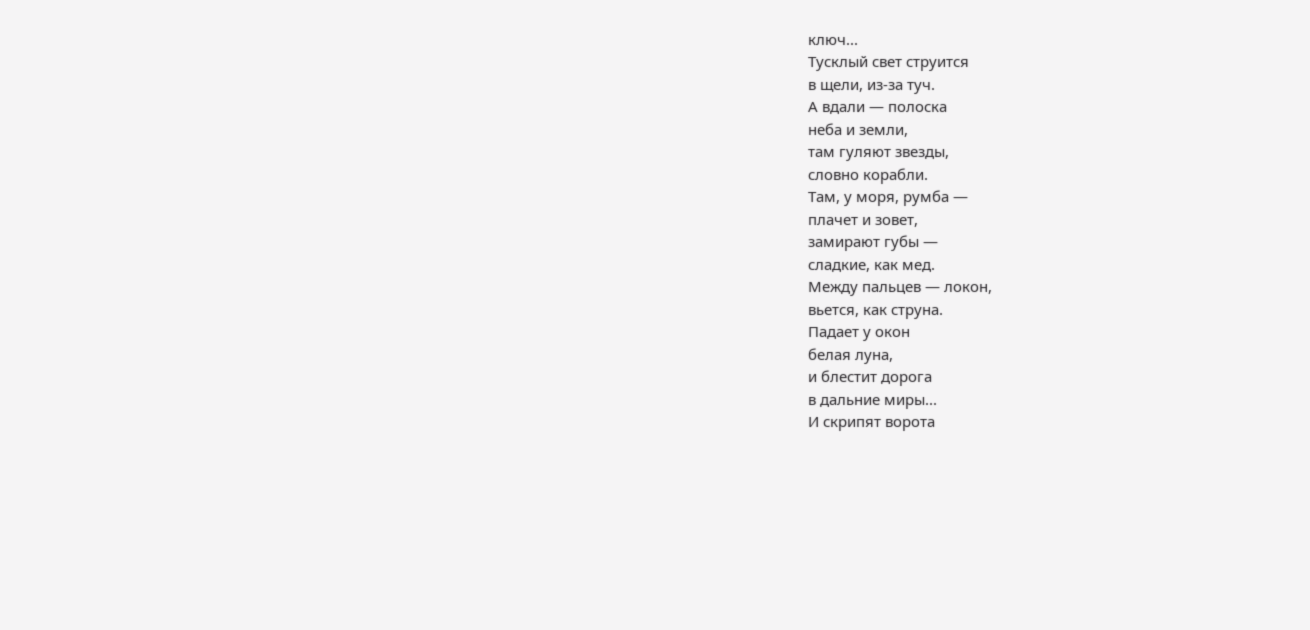ключ...
Тусклый свет струится
в щели, из-за туч.
А вдали — полоска
неба и земли,
там гуляют звезды,
словно корабли.
Там, у моря, румба —
плачет и зовет,
замирают губы —
сладкие, как мед.
Между пальцев — локон,
вьется, как струна.
Падает у окон
белая луна,
и блестит дорога
в дальние миры...
И скрипят ворота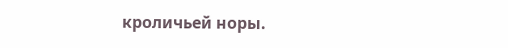кроличьей норы.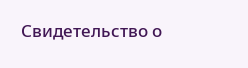Свидетельство о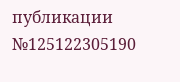публикации №125122305190